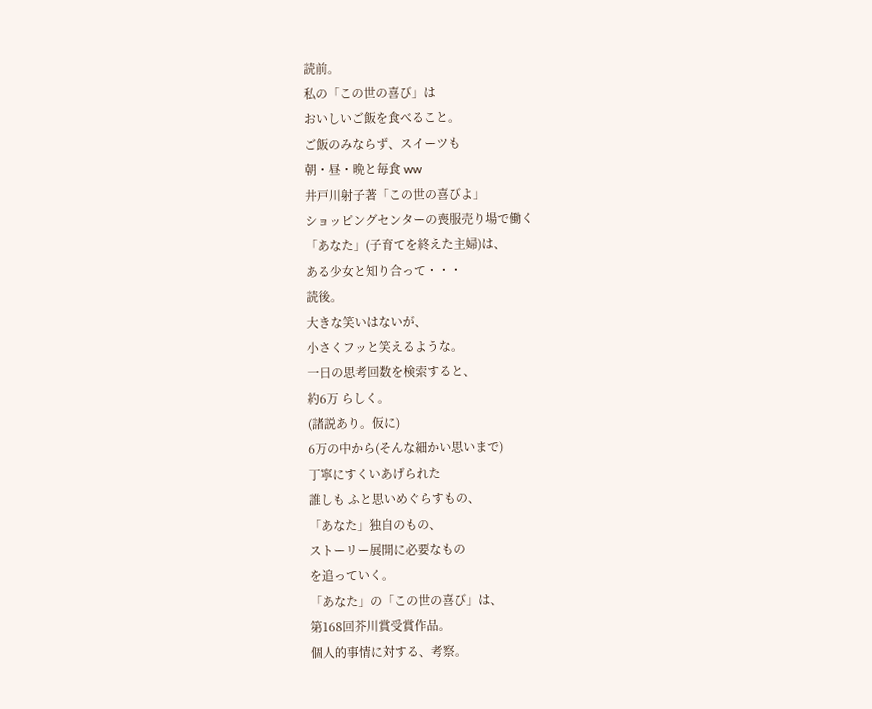読前。
私の「この世の喜び」は
おいしいご飯を食べること。
ご飯のみならず、スイーツも
朝・昼・晩と毎食 ww
井戸川射子著「この世の喜びよ」
ショッピングセンターの喪服売り場で働く
「あなた」(子育てを終えた主婦)は、
ある少女と知り合って・・・
読後。
大きな笑いはないが、
小さくフッと笑えるような。
一日の思考回数を検索すると、
約6万 らしく。
(諸説あり。仮に)
6万の中から(そんな細かい思いまで)
丁寧にすくいあげられた
誰しも ふと思いめぐらすもの、
「あなた」独自のもの、
ストーリー展開に必要なもの
を追っていく。
「あなた」の「この世の喜び」は、
第168回芥川賞受賞作品。
個人的事情に対する、考察。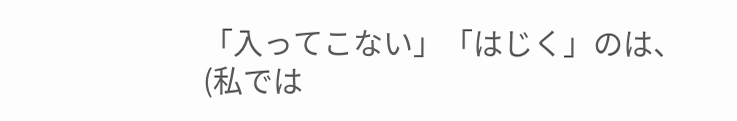「入ってこない」「はじく」のは、
(私では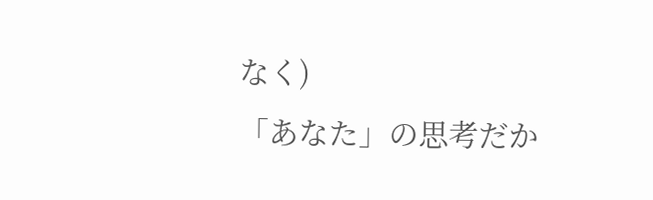なく)
「あなた」の思考だか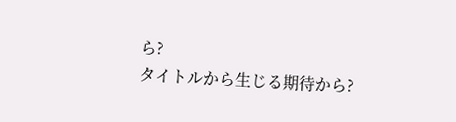ら?
タイトルから生じる期待から?